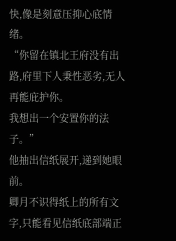快,像是刻意压抑心底情绪。
“你留在镇北王府没有出路,府里下人秉性恶劣,无人再能庇护你。
我想出一个安置你的法子。”
他抽出信纸展开,递到她眼前。
卿月不识得纸上的所有文字,只能看见信纸底部端正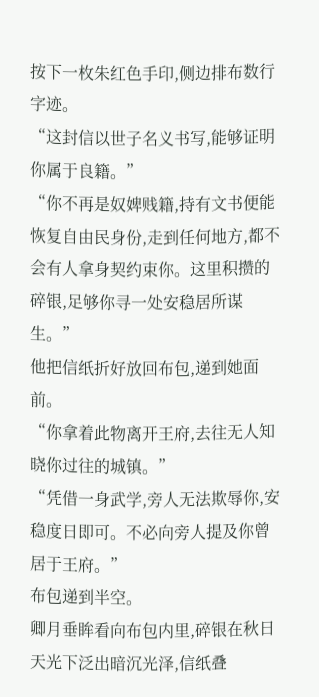按下一枚朱红色手印,侧边排布数行字迹。
“这封信以世子名义书写,能够证明你属于良籍。”
“你不再是奴婢贱籍,持有文书便能恢复自由民身份,走到任何地方,都不会有人拿身契约束你。这里积攒的碎银,足够你寻一处安稳居所谋生。”
他把信纸折好放回布包,递到她面前。
“你拿着此物离开王府,去往无人知晓你过往的城镇。”
“凭借一身武学,旁人无法欺辱你,安稳度日即可。不必向旁人提及你曾居于王府。”
布包递到半空。
卿月垂眸看向布包内里,碎银在秋日天光下泛出暗沉光泽,信纸叠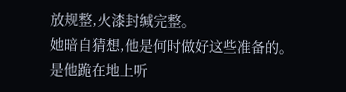放规整,火漆封缄完整。
她暗自猜想,他是何时做好这些准备的。
是他跪在地上听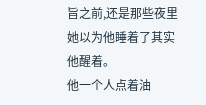旨之前,还是那些夜里她以为他睡着了其实他醒着。
他一个人点着油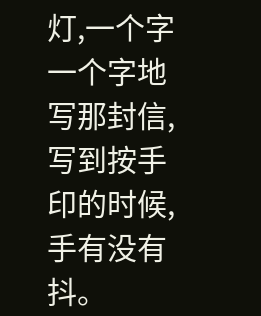灯,一个字一个字地写那封信,写到按手印的时候,手有没有抖。